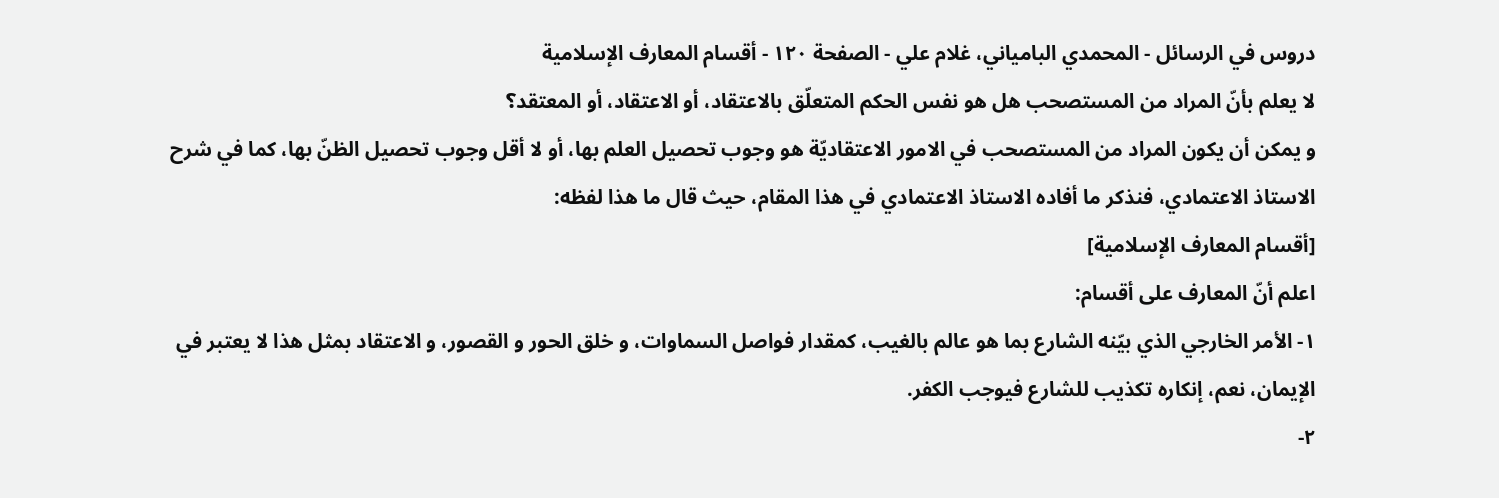دروس في الرسائل - المحمدي البامياني، غلام علي - الصفحة ١٢٠ - أقسام المعارف الإسلامية
لا يعلم بأنّ المراد من المستصحب هل هو نفس الحكم المتعلّق بالاعتقاد، أو الاعتقاد، أو المعتقد؟
و يمكن أن يكون المراد من المستصحب في الامور الاعتقاديّة هو وجوب تحصيل العلم بها، أو لا أقل وجوب تحصيل الظنّ بها، كما في شرح الاستاذ الاعتمادي، فنذكر ما أفاده الاستاذ الاعتمادي في هذا المقام، حيث قال ما هذا لفظه:
[أقسام المعارف الإسلامية]
اعلم أنّ المعارف على أقسام:
١- الأمر الخارجي الذي بيّنه الشارع بما هو عالم بالغيب، كمقدار فواصل السماوات، و خلق الحور و القصور، و الاعتقاد بمثل هذا لا يعتبر في الإيمان، نعم، إنكاره تكذيب للشارع فيوجب الكفر.
٢-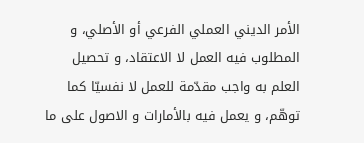الأمر الديني العملي الفرعي أو الأصلي، و المطلوب فيه العمل لا الاعتقاد، و تحصيل العلم به واجب مقدّمة للعمل لا نفسيّا كما توهّم، و يعمل فيه بالأمارات و الاصول على ما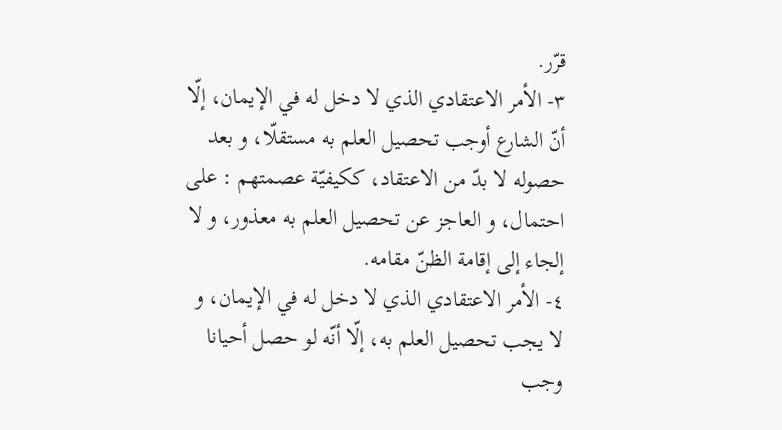قرّر.
٣- الأمر الاعتقادي الذي لا دخل له في الإيمان، إلّا أنّ الشارع أوجب تحصيل العلم به مستقلّا، و بعد حصوله لا بدّ من الاعتقاد، ككيفيّة عصمتهم : على احتمال، و العاجز عن تحصيل العلم به معذور، و لا إلجاء إلى إقامة الظنّ مقامه.
٤- الأمر الاعتقادي الذي لا دخل له في الإيمان، و لا يجب تحصيل العلم به، إلّا أنّه لو حصل أحيانا وجب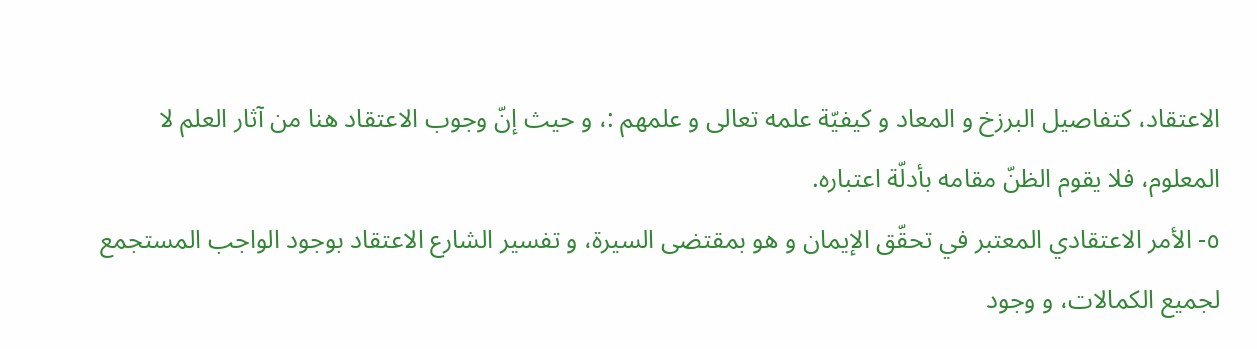الاعتقاد، كتفاصيل البرزخ و المعاد و كيفيّة علمه تعالى و علمهم :، و حيث إنّ وجوب الاعتقاد هنا من آثار العلم لا المعلوم، فلا يقوم الظنّ مقامه بأدلّة اعتباره.
٥- الأمر الاعتقادي المعتبر في تحقّق الإيمان و هو بمقتضى السيرة، و تفسير الشارع الاعتقاد بوجود الواجب المستجمع لجميع الكمالات، و وجود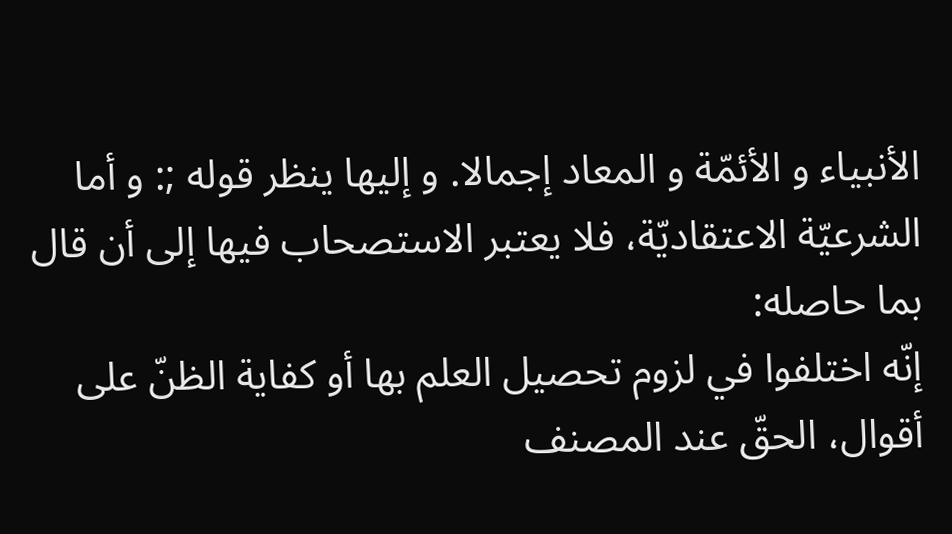الأنبياء و الأئمّة و المعاد إجمالا. و إليها ينظر قوله ;: و أما الشرعيّة الاعتقاديّة، فلا يعتبر الاستصحاب فيها إلى أن قال بما حاصله:
إنّه اختلفوا في لزوم تحصيل العلم بها أو كفاية الظنّ على أقوال، الحقّ عند المصنف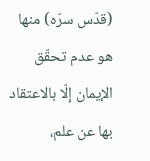(قدّس سرّه) منها هو عدم تحقّق الإيمان إلّا بالاعتقاد بها عن علم،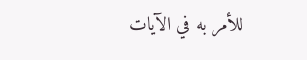للأمر به في الآيات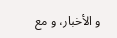و الأخبار، و مع